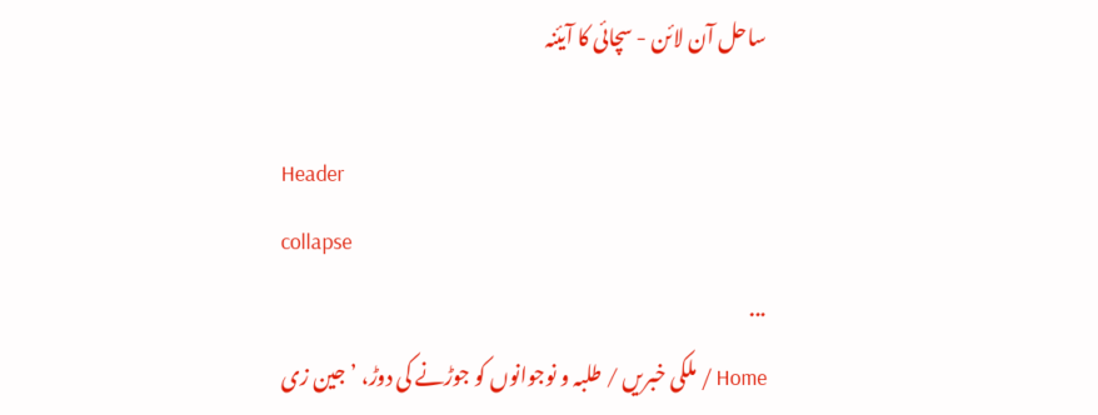ساحل آن لائن - سچائی کا آیئنہ

Header
collapse
...
Home / ملکی خبریں / طلبہ و نوجوانوں کو جوڑنے کی دوڑ، ’جین زی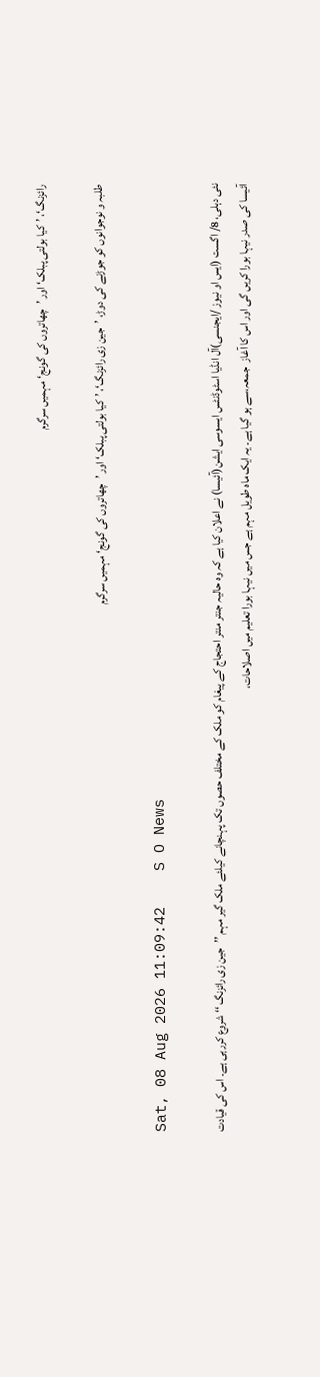رائزنگ‘، ’کیا بولتی پبلک‘ اور ’چھاتروں کی گونج‘ مہمیں سرگرم

طلبہ و نوجوانوں کو جوڑنے کی دوڑ، ’جین زی رائزنگ‘، ’کیا بولتی پبلک‘ اور ’چھاتروں کی گونج‘ مہمیں سرگرم

Sat, 08 Aug 2026 11:09:42    S O News

نئی دہلی، 8/ اگست (ایس او نیوز /ایجنسی)آل انڈیا اسٹوڈنٹس ایسوسی ایشن(آئیسا) نے اعلان کیا ہے کہ وہ حالیہ جنتر منتر احتجاج کے پیغام کو ملک کے مختلف حصوں تک پہنچانے کیلئے ملک گیر مہم ’’جین زی رائزنگ ‘‘ شروع کررہی ہے۔ اس کی قیادت آئیسا کی صدر نیہا بورا کریں گی اور اس کا آغاز  جمعہ،سے ہو گیا ہے۔ یہ ایک ماہ طویل مہم ہے جس میں نیہا بورا تعلیم میں اصلاحات،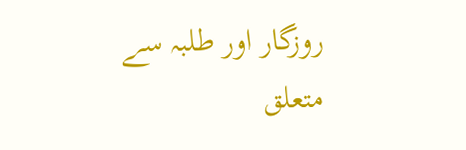روزگار اور طلبہ سے متعلق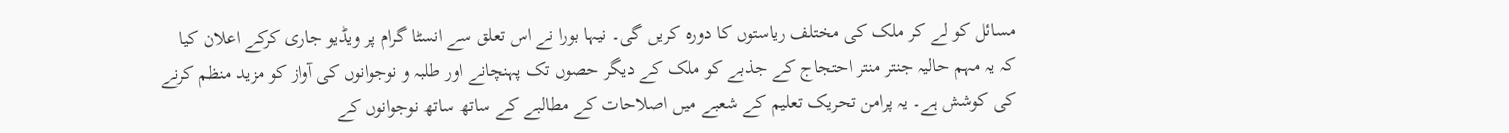مسائل کو لے کر ملک کی مختلف ریاستوں کا دورہ کریں گی۔ نیہا بورا نے اس تعلق سے انسٹا گرام پر ویڈیو جاری کرکے اعلان کیا کہ یہ مہم حالیہ جنتر منتر احتجاج کے جذبے کو ملک کے دیگر حصوں تک پہنچانے اور طلبہ و نوجوانوں کی آواز کو مزید منظم کرنے کی کوشش ہے۔ یہ پرامن تحریک تعلیم کے شعبے میں اصلاحات کے مطالبے کے ساتھ ساتھ نوجوانوں کے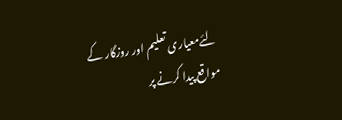لئےمعیاری تعلیم اور روزگار کے مواقع پیدا کرنے پر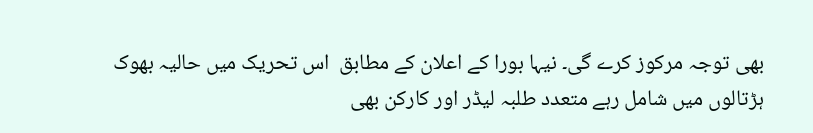بھی توجہ مرکوز کرے گی۔ نیہا بورا کے اعلان کے مطابق  اس تحریک میں حالیہ بھوک ہڑتالوں میں شامل رہے متعدد طلبہ لیڈر اور کارکن بھی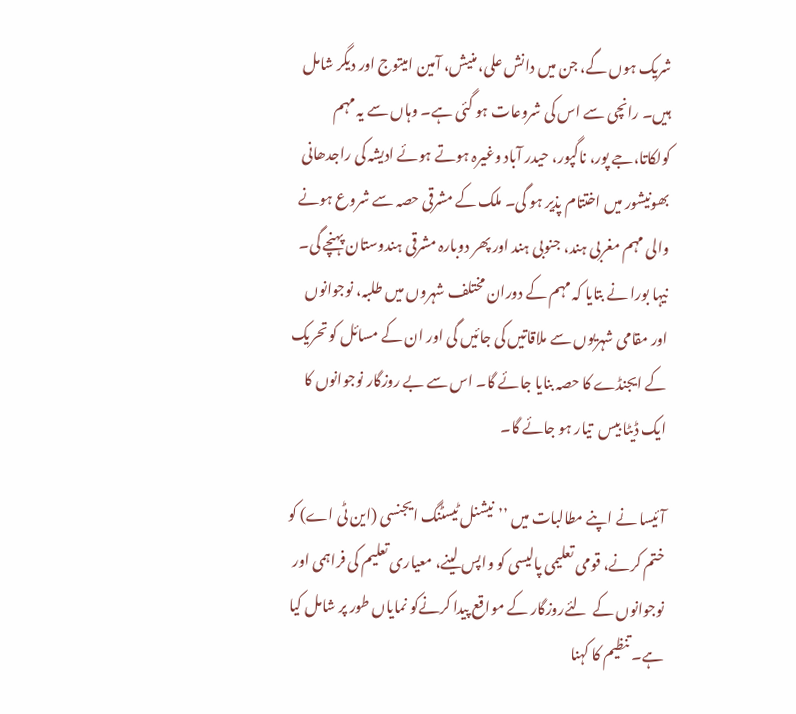شریک ہوں گے، جن میں دانش علی، منیش، آمین امیتوج اور دیگر شامل ہیں۔ رانچی سے اس کی شروعات ہو گئی ہے۔ وہاں سے یہ مہم کولکاتا،جے پور، ناگپور، حیدر آباد وغیرہ ہوتے ہوئے ادیشہ کی راجدھانی بھونیشور میں اختتام پذیر ہو گی۔ ملک کے مشرقی حصہ سے شروع ہونے والی مہم مغربی ہند، جنوبی ہند اور پھر دوبارہ مشرقی ہندوستان پہنچے گی۔ نیہا بورا نے بتایا کہ مہم کے دوران مختلف شہروں میں طلبہ، نوجوانوں اور مقامی شہریوں سے ملاقاتیں کی جائیں گی اور ان کے مسائل کو تحریک کے ایجنڈے کا حصہ بنایا جائے گا۔ اس سے بے روزگار نوجوانوں کا ایک ڈیٹا بیس  تیار ہو جائے گا۔

آئیسا نے اپنے مطالبات میں ’’نیشنل ٹیسٹنگ ایجنسی (این ٹی اے) کو ختم کرنے، قومی تعلیمی پالیسی کو واپس لینے، معیاری تعلیم کی فراہمی اور نوجوانوں کے  لئےروزگار کے مواقع پیدا کرنےکو نمایاں طور پر شامل کیا ہے۔ تنظیم کا کہنا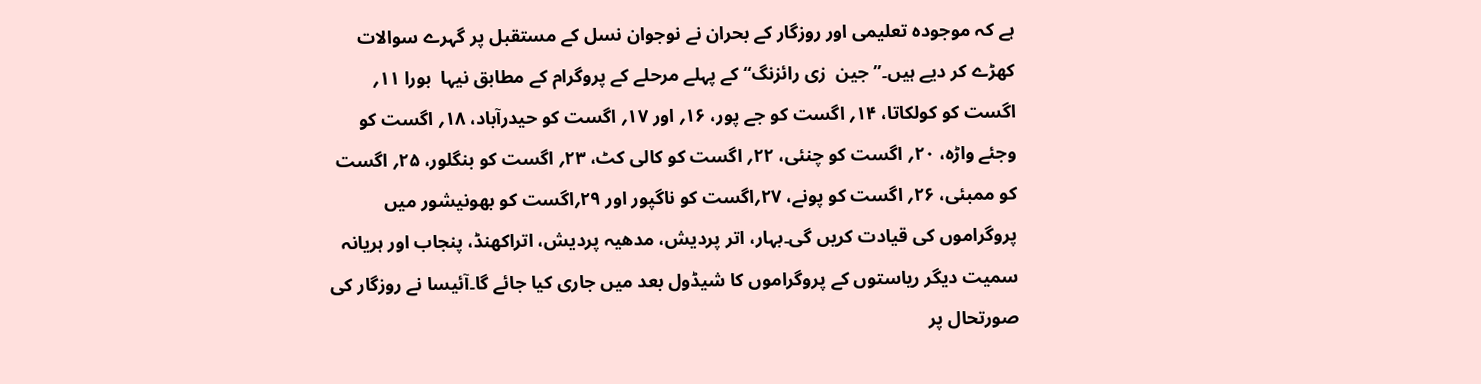ہے کہ موجودہ تعلیمی اور روزگار کے بحران نے نوجوان نسل کے مستقبل پر گہرے سوالات کھڑے کر دیے ہیں۔’’جین  زی رائزنگ‘‘ کے پہلے مرحلے کے پروگرام کے مطابق نیہا  بورا ۱۱؍ اگست کو کولکاتا، ۱۴؍ اگست کو جے پور، ۱۶؍ اور ۱۷؍ اگست کو حیدرآباد، ۱۸؍ اگست کو وجئے واڑہ، ۲۰؍ اگست کو چنئی، ۲۲؍ اگست کو کالی کٹ، ۲۳؍ اگست کو بنگلور، ۲۵؍ اگست کو ممبئی، ۲۶؍ اگست کو پونے، ۲۷؍اگست کو ناگپور اور ۲۹؍اگست کو بھونیشور میں پروگراموں کی قیادت کریں گی۔بہار، اتر پردیش، مدھیہ پردیش، اتراکھنڈ، پنجاب اور ہریانہ سمیت دیگر ریاستوں کے پروگراموں کا شیڈول بعد میں جاری کیا جائے گا۔آئیسا نے روزگار کی صورتحال پر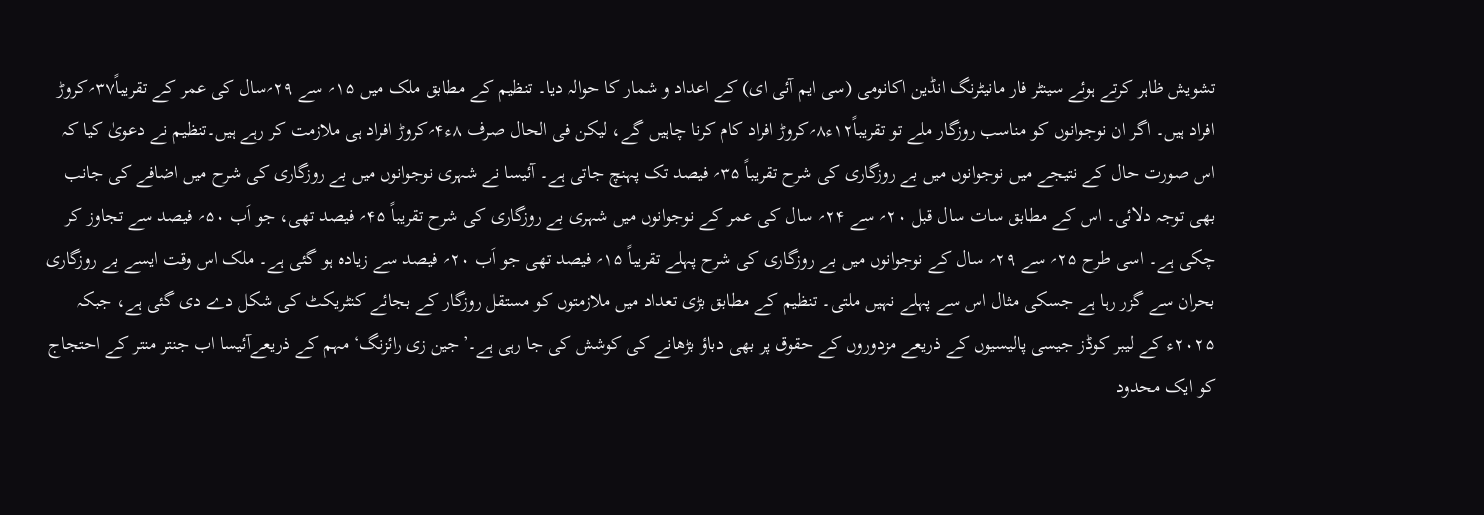تشویش ظاہر کرتے ہوئے سینٹر فار مانیٹرنگ انڈین اکانومی (سی ایم آئی ای) کے اعداد و شمار کا حوالہ دیا۔ تنظیم کے مطابق ملک میں ۱۵؍ سے ۲۹؍سال کی عمر کے تقریباً۳۷؍کروڑ افراد ہیں۔ اگر ان نوجوانوں کو مناسب روزگار ملے تو تقریباً۱۲ء۸؍کروڑ افراد کام کرنا چاہیں گے، لیکن فی الحال صرف ۸ء۴؍کروڑ افراد ہی ملازمت کر رہے ہیں۔تنظیم نے دعویٰ کیا کہ اس صورت حال کے نتیجے میں نوجوانوں میں بے روزگاری کی شرح تقریباً ۳۵؍ فیصد تک پہنچ جاتی ہے۔ آئیسا نے شہری نوجوانوں میں بے روزگاری کی شرح میں اضافے کی جانب بھی توجہ دلائی۔ اس کے مطابق سات سال قبل ۲۰؍ سے ۲۴؍ سال کی عمر کے نوجوانوں میں شہری بے روزگاری کی شرح تقریباً ۴۵؍ فیصد تھی، جو اَب ۵۰؍ فیصد سے تجاوز کر چکی ہے۔ اسی طرح ۲۵؍ سے ۲۹؍ سال کے نوجوانوں میں بے روزگاری کی شرح پہلے تقریباً ۱۵؍ فیصد تھی جو اَب ۲۰؍ فیصد سے زیادہ ہو گئی ہے۔ ملک اس وقت ایسے بے روزگاری بحران سے گزر رہا ہے جسکی مثال اس سے پہلے نہیں ملتی۔ تنظیم کے مطابق بڑی تعداد میں ملازمتوں کو مستقل روزگار کے بجائے کنٹریکٹ کی شکل دے دی گئی ہے، جبکہ ۲۰۲۵ء کے لیبر کوڈز جیسی پالیسیوں کے ذریعے مزدوروں کے حقوق پر بھی دباؤ بڑھانے کی کوشش کی جا رہی ہے۔’جین زی رائزنگ‘ مہم کے ذریعےآئیسا اب جنتر منتر کے احتجاج کو ایک محدود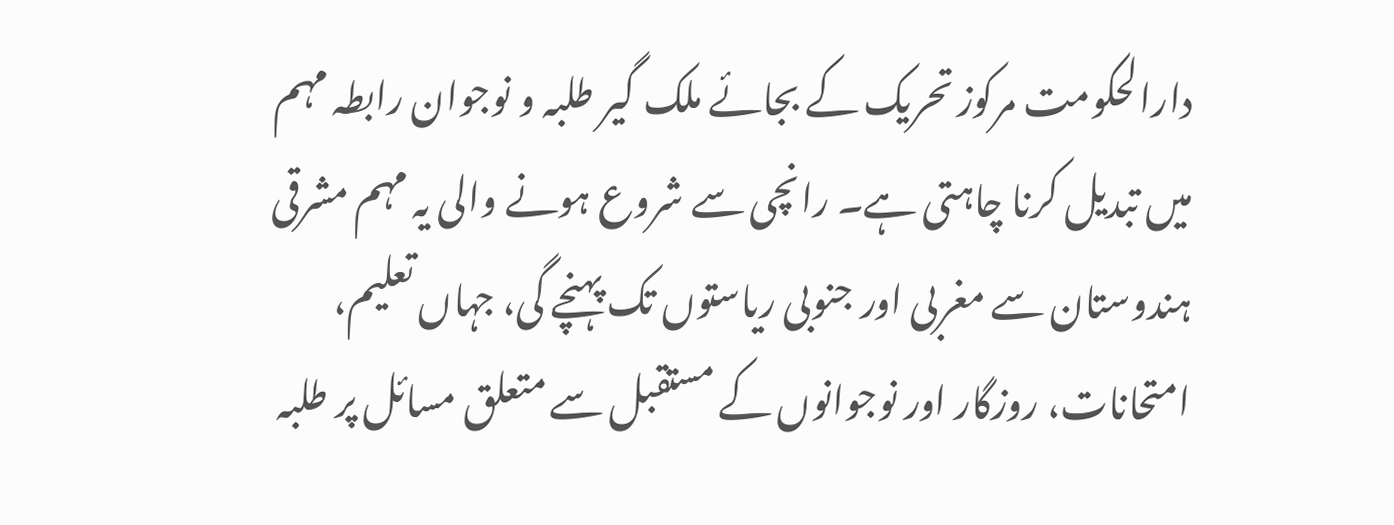دارالحکومت مرکوز تحریک کے بجائے ملک گیر طلبہ و نوجوان رابطہ مہم میں تبدیل کرنا چاہتی ہے۔ رانچی سے شروع ہونے والی یہ مہم مشرقی ہندوستان سے مغربی اور جنوبی ریاستوں تک پہنچے گی، جہاں تعلیم، امتحانات، روزگار اور نوجوانوں کے مستقبل سے متعلق مسائل پر طلبہ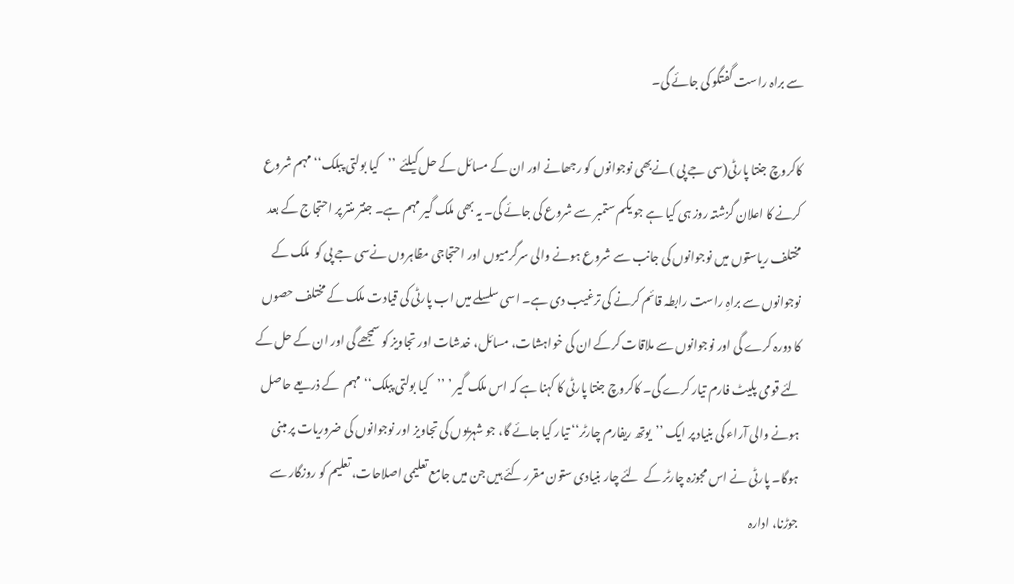سے براہ راست گفتگو کی جائے گی۔

کاکروچ جنتا پارٹی(سی جے پی )نےبھی نوجوانوں کو رجھانے اور ان کے مسائل کے حل کیلئے  ’’کیا بولتی پبلک‘‘ مہم شروع کرنے کا اعلان گزشتہ روز ہی کیا ہے جو یکم ستمبر سے شروع کی جائے گی۔ یہ بھی ملک گیر مہم ہے۔ جنتر منتر پر احتجاج کے بعد مختلف ریاستوں میں نوجوانوں کی جانب سے شروع ہونے والی سرگرمیوں اور احتجاجی مظاہروں نےسی جے پی کو  ملک کے نوجوانوں سے براہِ راست رابطہ قائم کرنے کی ترغیب دی ہے۔ اسی سلسلے میں اب پارٹی کی قیادت ملک کے مختلف حصوں کا دورہ کرے گی اور نوجوانوں سے ملاقات کرکے ان کی خواہشات، مسائل، خدشات اور تجاویز کو سمجھے گی اور ان کے حل کے لئے قومی پلیٹ فارم تیار کرے گی۔ کاکروچ جنتا پارٹی کا کہنا ہے کہ اس ملک گیر ’ ’’کیا بولتی پبلک‘‘ مہم  کے ذریعے حاصل ہونے والی آراء کی بنیاد پر ایک ’’یوتھ ریفارم چارٹر‘‘ تیار کیا جائے گا، جو شہریوں کی تجاویز اور نوجوانوں کی ضروریات پر مبنی ہوگا۔ پارٹی نے اس مجوزہ چارٹر کے  لئے چار بنیادی ستون مقرر کئے ہیں جن میں جامع تعلیمی اصلاحات، تعلیم کو روزگار سے جوڑنا، ادارہ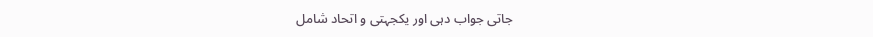جاتی جواب دہی اور یکجہتی و اتحاد شامل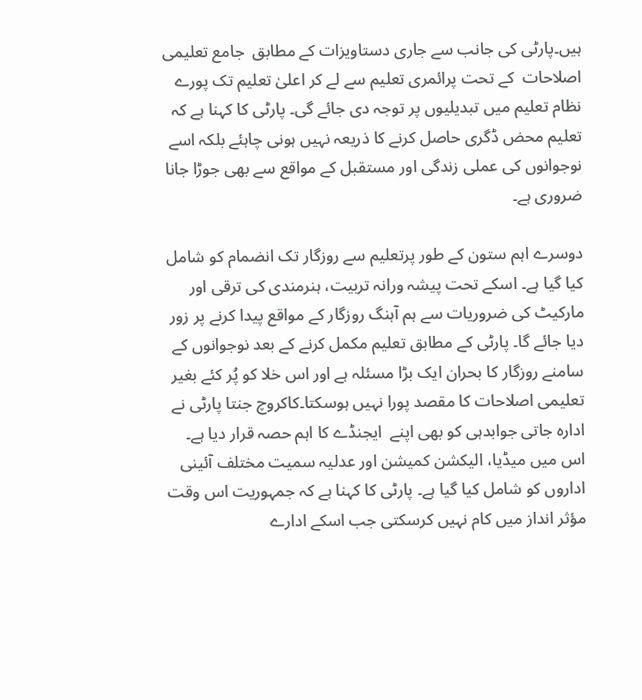ہیں۔پارٹی کی جانب سے جاری دستاویزات کے مطابق  جامع تعلیمی اصلاحات  کے تحت پرائمری تعلیم سے لے کر اعلیٰ تعلیم تک پورے نظام تعلیم میں تبدیلیوں پر توجہ دی جائے گی۔ پارٹی کا کہنا ہے کہ تعلیم محض ڈگری حاصل کرنے کا ذریعہ نہیں ہونی چاہئے بلکہ اسے نوجوانوں کی عملی زندگی اور مستقبل کے مواقع سے بھی جوڑا جانا ضروری ہے۔

دوسرے اہم ستون کے طور پرتعلیم سے روزگار تک انضمام کو شامل کیا گیا ہے۔ اسکے تحت پیشہ ورانہ تربیت، ہنرمندی کی ترقی اور مارکیٹ کی ضروریات سے ہم آہنگ روزگار کے مواقع پیدا کرنے پر زور دیا جائے گا۔ پارٹی کے مطابق تعلیم مکمل کرنے کے بعد نوجوانوں کے سامنے روزگار کا بحران ایک بڑا مسئلہ ہے اور اس خلا کو پُر کئے بغیر تعلیمی اصلاحات کا مقصد پورا نہیں ہوسکتا۔کاکروچ جنتا پارٹی نے ادارہ جاتی جوابدہی کو بھی اپنے  ایجنڈے کا اہم حصہ قرار دیا ہے۔ اس میں میڈیا، الیکشن کمیشن اور عدلیہ سمیت مختلف آئینی اداروں کو شامل کیا گیا ہے۔ پارٹی کا کہنا ہے کہ جمہوریت اس وقت مؤثر انداز میں کام نہیں کرسکتی جب اسکے ادارے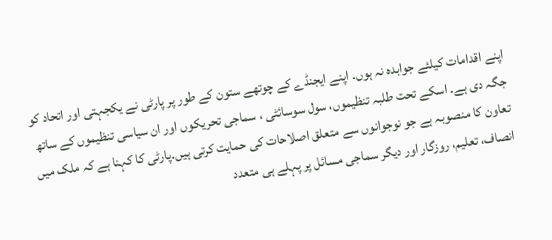اپنے اقدامات کیلئے جوابدہ نہ ہوں۔ اپنے ایجنڈے کے چوتھے ستون کے طور پر پارٹی نے یکجہتی اور اتحاد کو جگہ دی ہے۔ اسکے تحت طلبہ تنظیموں، سول سوسائٹی ، سماجی تحریکوں اور ان سیاسی تنظیموں کے ساتھ تعاون کا منصوبہ ہے جو نوجوانوں سے متعلق اصلاحات کی حمایت کرتی ہیں۔پارٹی کا کہنا ہے کہ ملک میں انصاف، تعلیم، روزگار اور دیگر سماجی مسائل پر پہلے ہی متعدد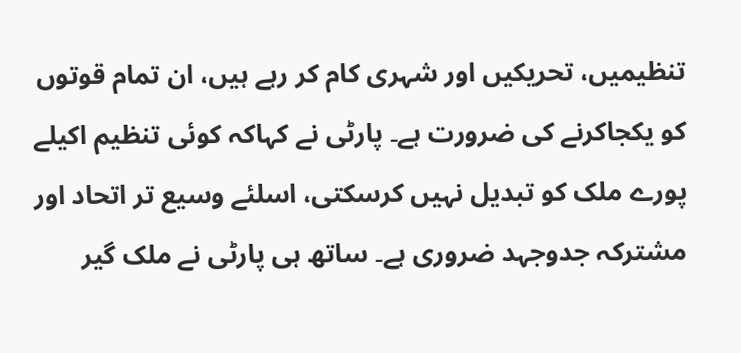تنظیمیں، تحریکیں اور شہری کام کر رہے ہیں، ان تمام قوتوں کو یکجاکرنے کی ضرورت ہے۔ پارٹی نے کہاکہ کوئی تنظیم اکیلے پورے ملک کو تبدیل نہیں کرسکتی، اسلئے وسیع تر اتحاد اور مشترکہ جدوجہد ضروری ہے۔ ساتھ ہی پارٹی نے ملک گیر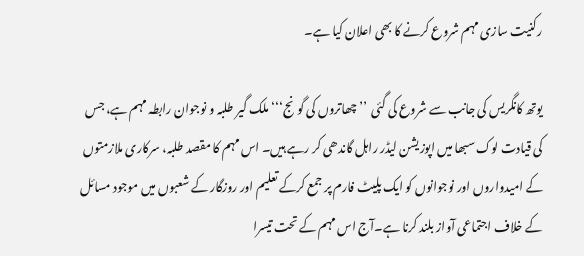رکنیت سازی مہم شروع کرنے کا بھی اعلان کیا ہے۔

یوتھ کانگریس کی جانب سے شروع کی گئی  ’’چھاتروں کی گونج‘‘‘ ملک گیر طلبہ و نوجوان رابطہ مہم ہے، جس کی قیادت لوک سبھا میں اپوزیشن لیڈر راہل گاندھی کر رہے ہیں۔ اس مہم کا مقصد طلبہ، سرکاری ملازمتوں کے امیدواروں اور نوجوانوں کو ایک پلیٹ فارم پر جمع کرکے تعلیم اور روزگار کے شعبوں میں موجود مسائل کے خلاف اجتماعی آواز بلند کرنا ہے۔آج اس مہم کے تحت تیسرا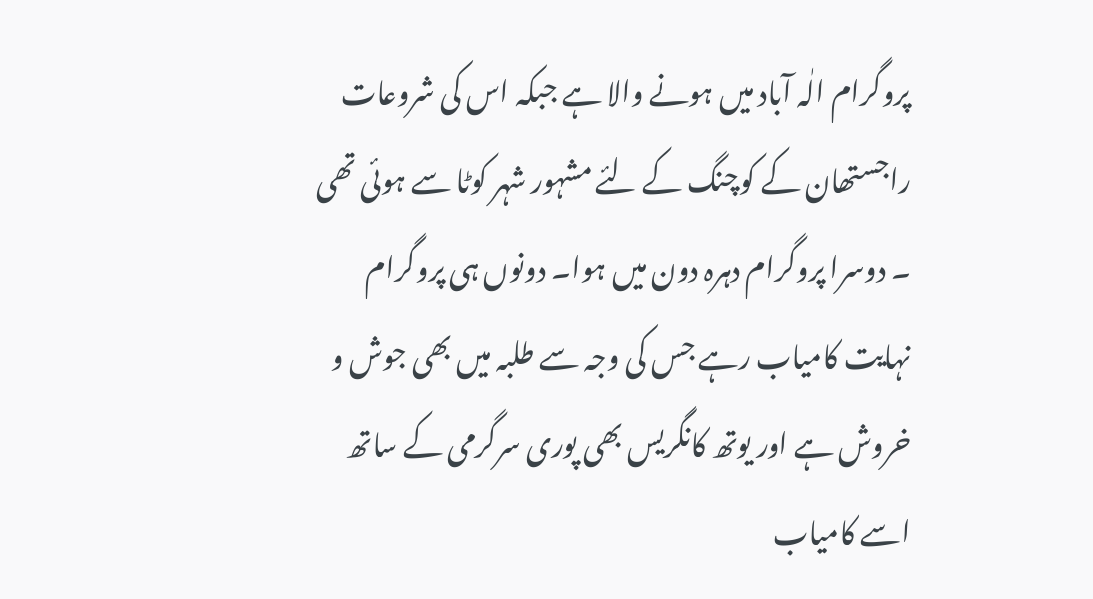پروگرام الٰہ آباد میں ہونے والا ہے جبکہ اس کی شروعات  راجستھان کے کوچنگ کے لئے مشہور شہر کوٹا سے ہوئی تھی ۔ دوسرا پروگرام دہرہ دون میں ہوا۔ دونوں ہی پروگرام نہایت کامیاب رہے جس کی وجہ سے طلبہ میں بھی جوش و خروش ہے اور یوتھ کانگریس بھی پوری سرگرمی کے ساتھ اسے کامیاب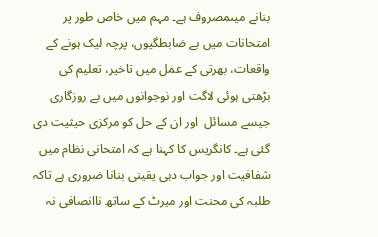بنانے میںمصروف ہے۔ مہم میں خاص طور پر  امتحانات میں بے ضابطگیوں، پرچہ لیک ہونے کے واقعات، بھرتی کے عمل میں تاخیر، تعلیم کی بڑھتی ہوئی لاگت اور نوجوانوں میں بے روزگاری جیسے مسائل  اور ان کے حل کو مرکزی حیثیت دی گئی ہے۔ کانگریس کا کہنا ہے کہ امتحانی نظام میں شفافیت اور جواب دہی یقینی بنانا ضروری ہے تاکہ طلبہ کی محنت اور میرٹ کے ساتھ ناانصافی نہ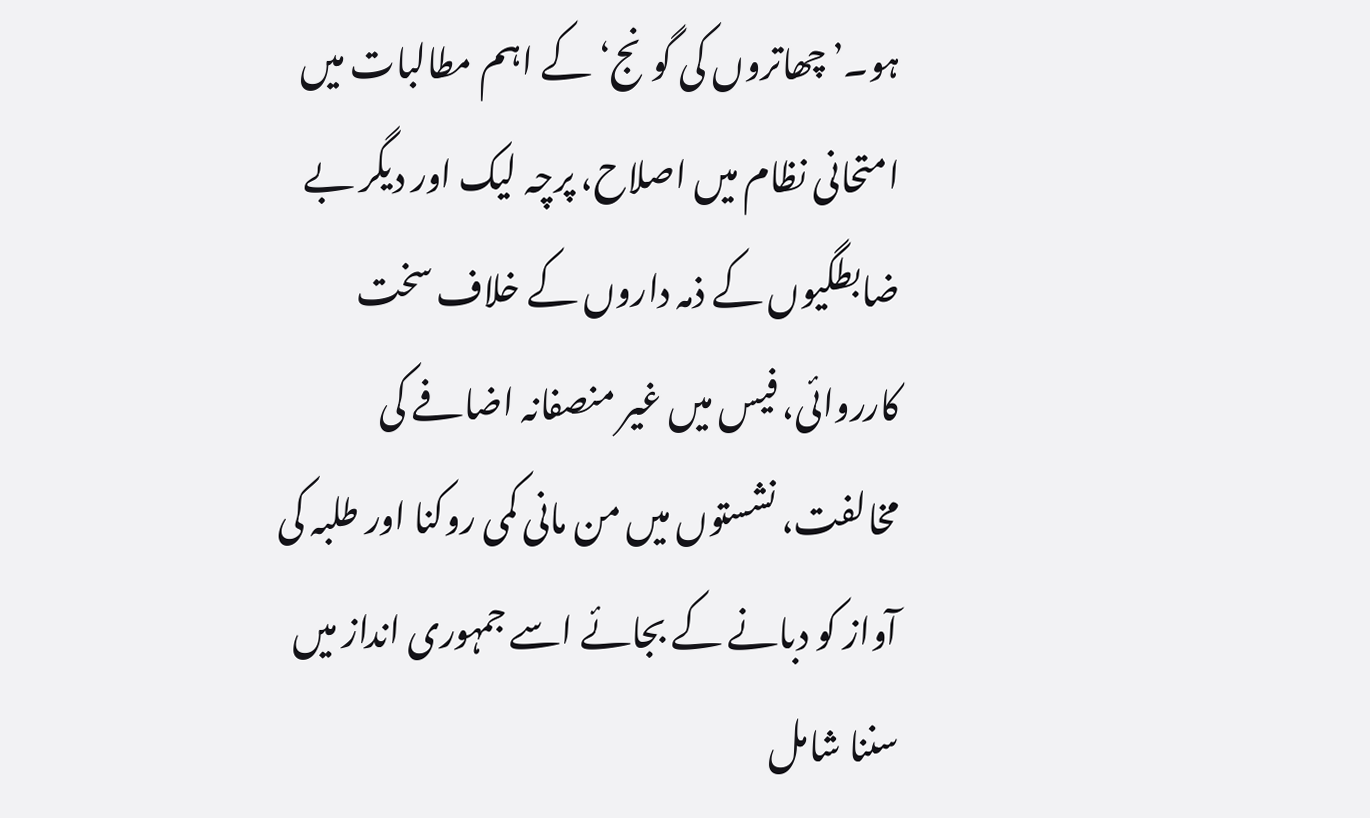ہو۔’چھاتروں کی گونج‘ کے اہم مطالبات میں امتحانی نظام میں اصلاح، پرچہ لیک اور دیگر بے ضابطگیوں کے ذمہ داروں کے خلاف سخت کارروائی، فیس میں غیر منصفانہ اضافے کی مخالفت، نشستوں میں من مانی کمی روکنا اور طلبہ کی آواز کو دبانے کے بجائے اسے جمہوری انداز میں سننا شامل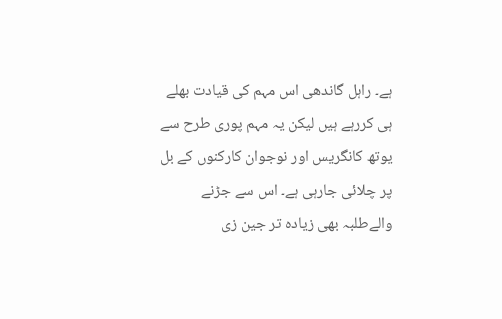ہے۔ راہل گاندھی اس مہم کی قیادت بھلے ہی کررہے ہیں لیکن یہ مہم پوری طرح سے یوتھ کانگریس اور نوجوان کارکنوں کے بل پر چلائی جارہی ہے۔ اس سے جڑنے والےطلبہ بھی زیادہ تر جین زی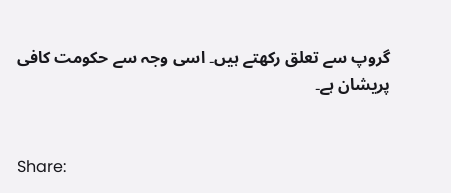گروپ سے تعلق رکھتے ہیں۔ اسی وجہ سے حکومت کافی پریشان ہے۔


Share: